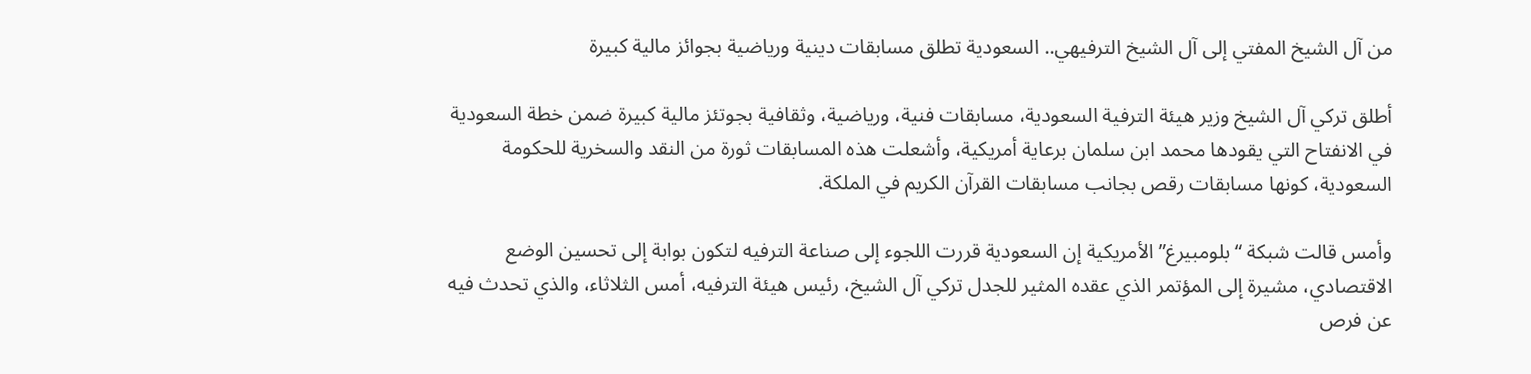من آل الشيخ المفتي إلى آل الشيخ الترفيهي.. السعودية تطلق مسابقات دينية ورياضية بجوائز مالية كبيرة

أطلق تركي آل الشيخ وزير هيئة الترفية السعودية، مسابقات فنية، ورياضية، وثقافية بجوتئز مالية كبيرة ضمن خطة السعودية في الانفتاح التي يقودها محمد ابن سلمان برعاية أمريكية، وأشعلت هذه المسابقات ثورة من النقد والسخرية للحكومة السعودية، كونها مسابقات رقص بجانب مسابقات القرآن الكريم في الملكة.

وأمس قالت شبكة “بلومبيرغ” الأمريكية إن السعودية قررت اللجوء إلى صناعة الترفيه لتكون بوابة إلى تحسين الوضع الاقتصادي، مشيرة إلى المؤتمر الذي عقده المثير للجدل تركي آل الشيخ، رئيس هيئة الترفيه، أمس الثلاثاء، والذي تحدث فيه عن فرص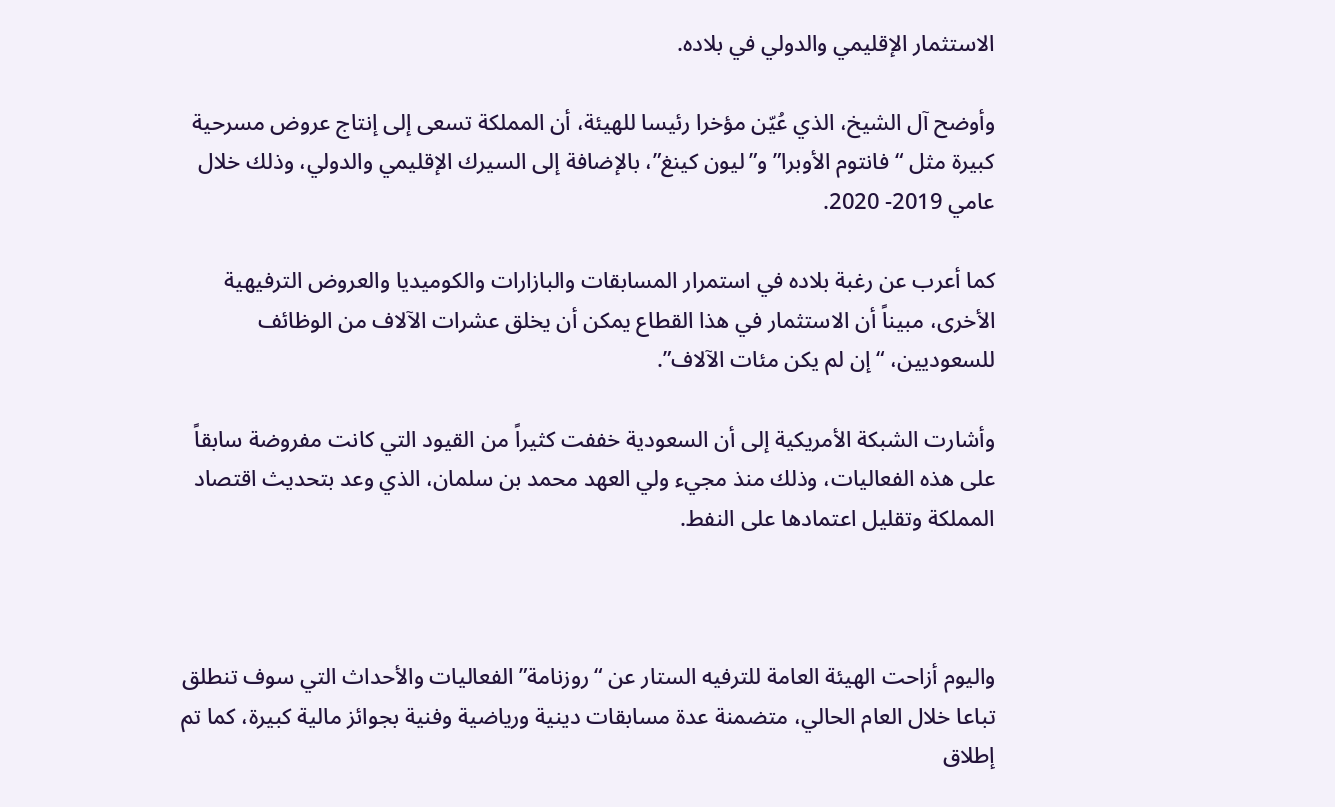الاستثمار الإقليمي والدولي في بلاده.

وأوضح آل الشيخ، الذي عُيّن مؤخرا رئيسا للهيئة، أن المملكة تسعى إلى إنتاج عروض مسرحية كبيرة مثل “فانتوم الأوبرا” و”ليون كينغ”، بالإضافة إلى السيرك الإقليمي والدولي، وذلك خلال عامي 2019- 2020.

كما أعرب عن رغبة بلاده في استمرار المسابقات والبازارات والكوميديا والعروض الترفيهية الأخرى، مبيناً أن الاستثمار في هذا القطاع يمكن أن يخلق عشرات الآلاف من الوظائف للسعوديين، “إن لم يكن مئات الآلاف”.

وأشارت الشبكة الأمريكية إلى أن السعودية خففت كثيراً من القيود التي كانت مفروضة سابقاً على هذه الفعاليات، وذلك منذ مجيء ولي العهد محمد بن سلمان، الذي وعد بتحديث اقتصاد المملكة وتقليل اعتمادها على النفط.



واليوم أزاحت الهيئة العامة للترفيه الستار عن “روزنامة” الفعاليات والأحداث التي سوف تنطلق تباعا خلال العام الحالي، متضمنة عدة مسابقات دينية ورياضية وفنية بجوائز مالية كبيرة، كما تم إطلاق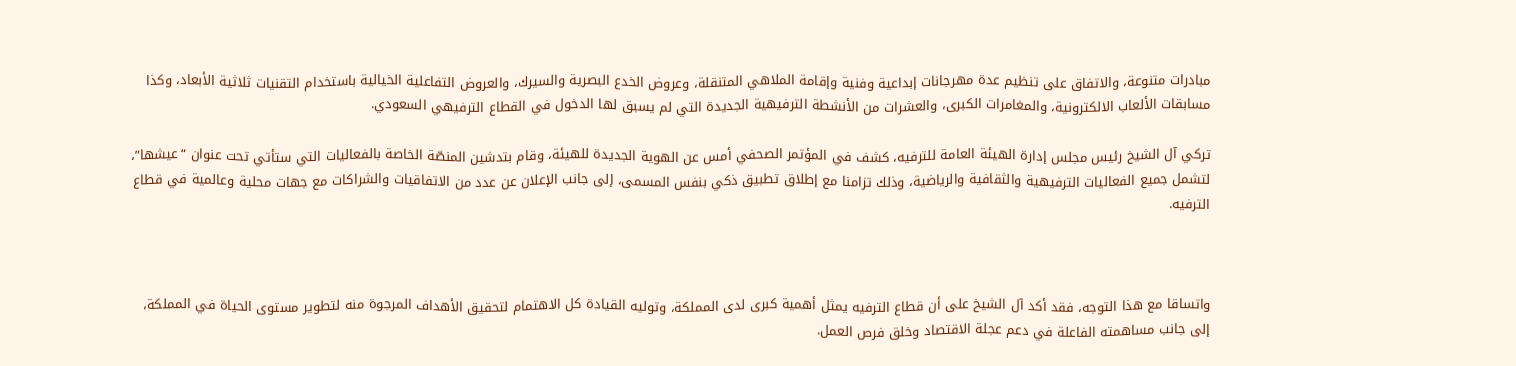مبادرات متنوعة، والاتفاق على تنظيم عدة مهرجانات إبداعية وفنية وإقامة الملاهي المتنقلة، وعروض الخدع البصرية والسيرك، والعروض التفاعلية الخيالية باستخدام التقنيات ثلاثية الأبعاد، وكذا مسابقات الألعاب الالكترونية، والمغامرات الكبرى، والعشرات من الأنشطة الترفيهية الجديدة التي لم يسبق لها الدخول في القطاع الترفيهي السعودي.

تركي آل الشيخ رئيس مجلس إدارة الهيئة العامة للترفيه، كشف في المؤتمر الصحفي أمس عن الهوية الجديدة للهيئة، وقام بتدشين المنصّة الخاصة بالفعاليات التي ستأتي تحت عنوان “عيشها”، لتشمل جميع الفعاليات الترفيهية والثقافية والرياضية، وذلك تزامنا مع إطلاق تطبيق ذكي بنفس المسمى، إلى جانب الإعلان عن عدد من الاتفاقيات والشراكات مع جهات محلية وعالمية في قطاع الترفيه.



واتساقا مع هذا التوجه، فقد أكد آل الشيخ على أن قطاع الترفيه يمثل أهمية كبرى لدى المملكة، وتوليه القيادة كل الاهتمام لتحقيق الأهداف المرجوة منه لتطوير مستوى الحياة في المملكة، إلى جانب مساهمته الفاعلة في دعم عجلة الاقتصاد وخلق فرص العمل.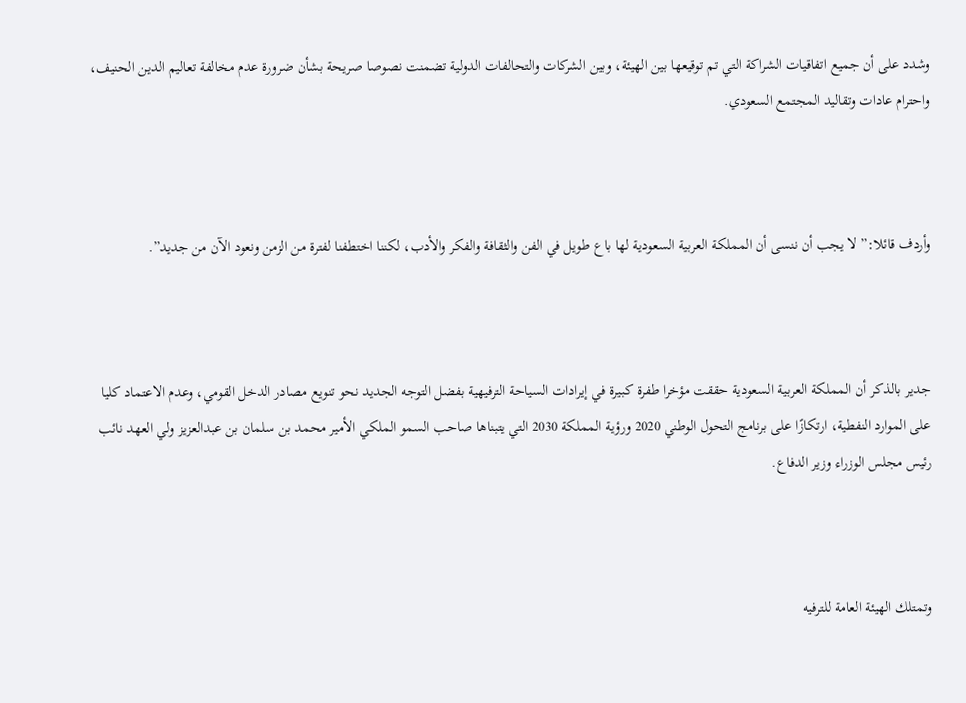وشدد على أن جميع اتفاقيات الشراكة التي تم توقيعها بين الهيئة، وبين الشركات والتحالفات الدولية تضمنت نصوصا صريحة بشأن ضرورة عدم مخالفة تعاليم الدين الحنيف، واحترام عادات وتقاليد المجتمع السعودي.



وأردف قائلا:” لا يجب أن ننسى أن المملكة العربية السعودية لها باع طويل في الفن والثقافة والفكر والأدب، لكننا اختطفنا لفترة من الزمن ونعود الآن من جديد”.



جدير بالذكر أن المملكة العربية السعودية حققت مؤخرا طفرة كبيرة في إيرادات السياحة الترفيهية بفضل التوجه الجديد نحو تنويع مصادر الدخل القومي، وعدم الاعتماد كليا على الموارد النفطية، ارتكازًا على برنامج التحول الوطني 2020 ورؤية المملكة 2030 التي يتبناها صاحب السمو الملكي الأمير محمد بن سلمان بن عبدالعزيز ولي العهد نائب رئيس مجلس الوزراء وزير الدفاع.



وتمتلك الهيئة العامة للترفيه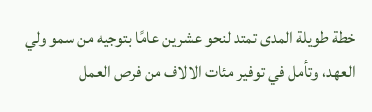خطة طويلة المدى تمتد لنحو عشرين عامًا بتوجيه من سمو ولي العهد، وتأمل في توفير مئات الالاف من فرص العمل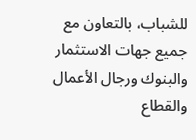للشباب، بالتعاون مع جميع جهات الاستثمار والبنوك ورجال الأعمال والقطاع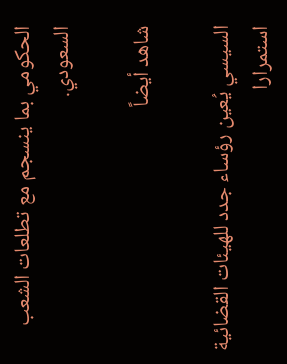الحكومي بما ينسجم مع تطلعات الشعب السعودي.

شاهد أيضاً

السيسي يُعين رؤساء جدد للهيئات القضائية استمرارا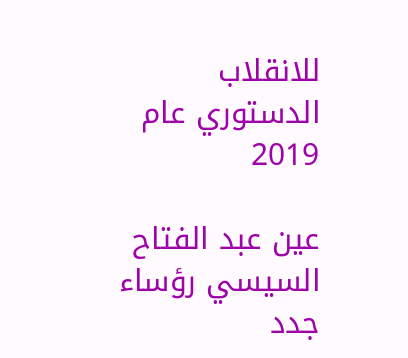للانقلاب الدستوري عام 2019

عين عبد الفتاح السيسي رؤساء جدد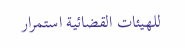للهيئات القضائية استمرار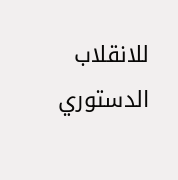للانقلاب الدستوري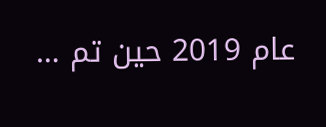عام 2019 حين تم …